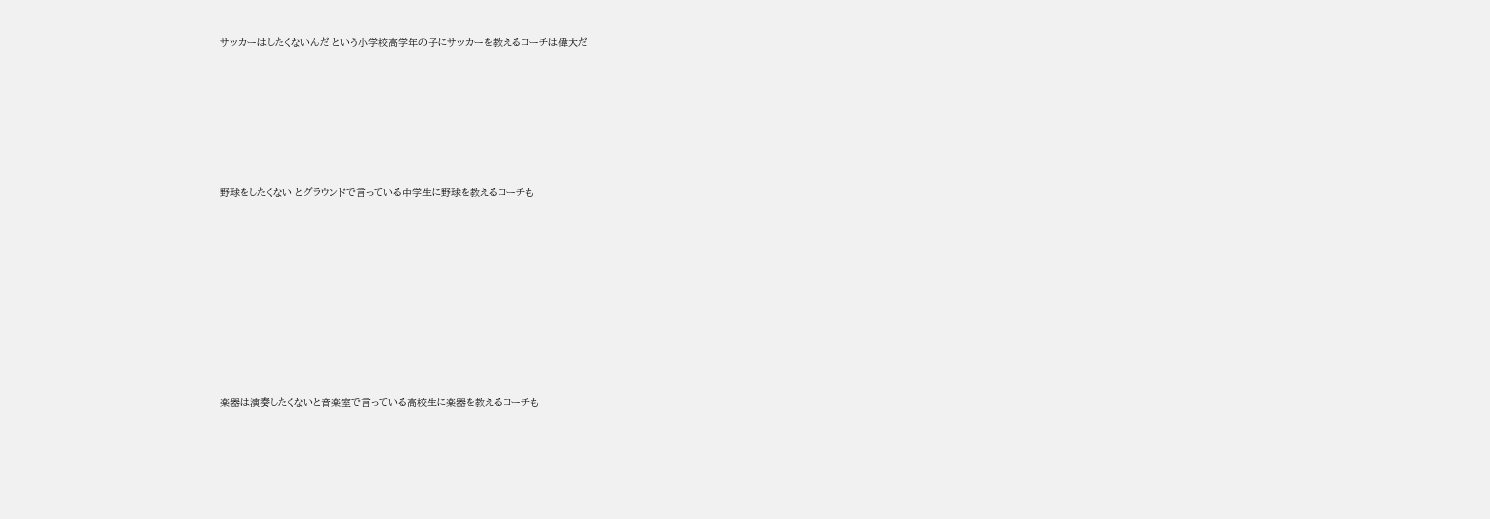サッカーはしたくないんだ という小学校高学年の子にサッカーを教えるコーチは偉大だ









野球をしたくない とグラウンドで言っている中学生に野球を教えるコーチも













楽器は演奏したくないと音楽室で言っている高校生に楽器を教えるコーチも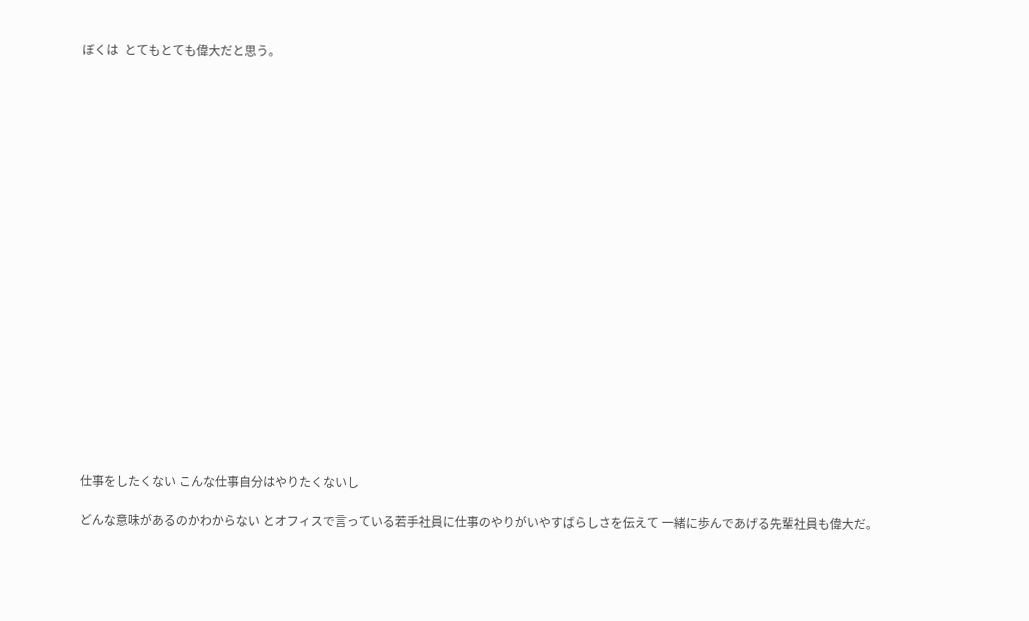ぼくは  とてもとても偉大だと思う。





















仕事をしたくない こんな仕事自分はやりたくないし

どんな意味があるのかわからない とオフィスで言っている若手社員に仕事のやりがいやすばらしさを伝えて 一緒に歩んであげる先輩社員も偉大だ。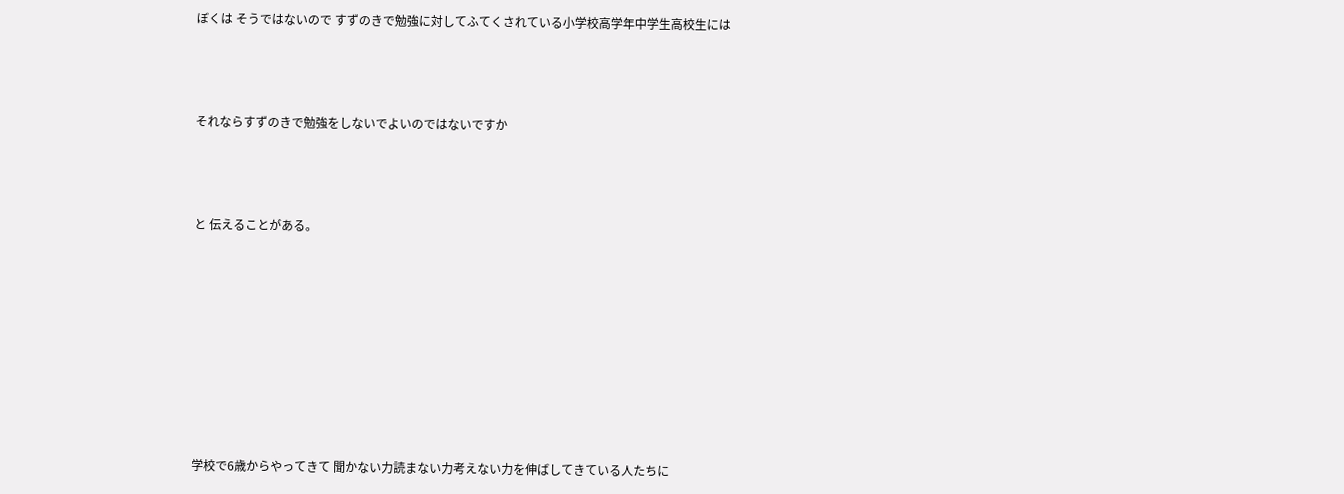ぼくは そうではないので すずのきで勉強に対してふてくされている小学校高学年中学生高校生には





それならすずのきで勉強をしないでよいのではないですか





と 伝えることがある。













学校で6歳からやってきて 聞かない力読まない力考えない力を伸ばしてきている人たちに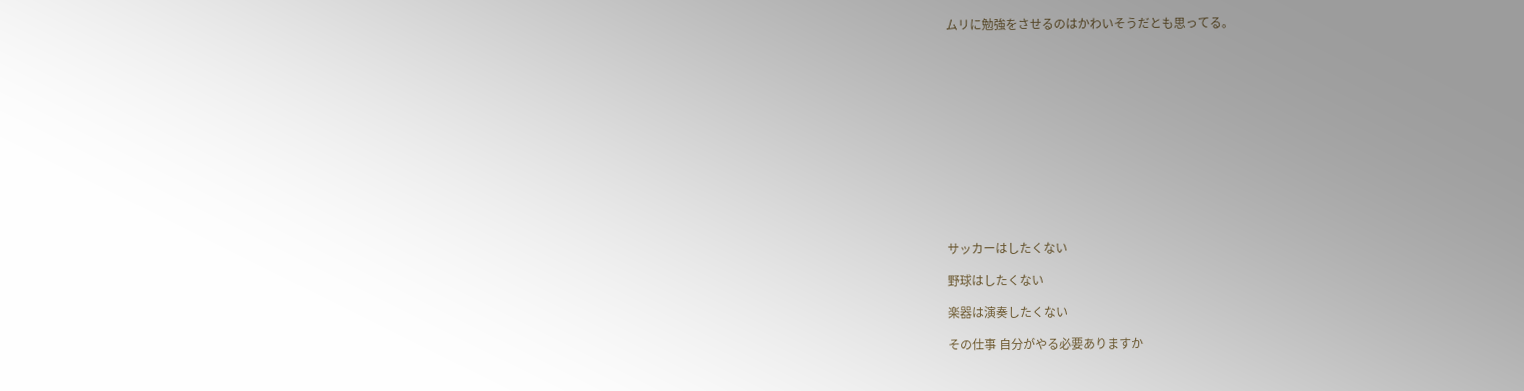ムリに勉強をさせるのはかわいそうだとも思ってる。













サッカーはしたくない

野球はしたくない

楽器は演奏したくない

その仕事 自分がやる必要ありますか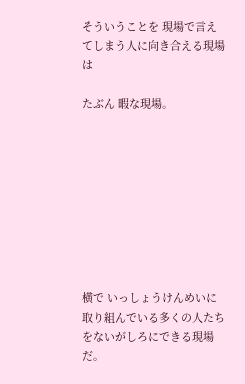そういうことを 現場で言えてしまう人に向き合える現場は

たぶん 暇な現場。









横で いっしょうけんめいに取り組んでいる多くの人たちをないがしろにできる現場だ。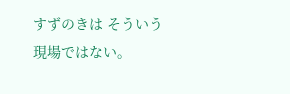すずのきは そういう現場ではない。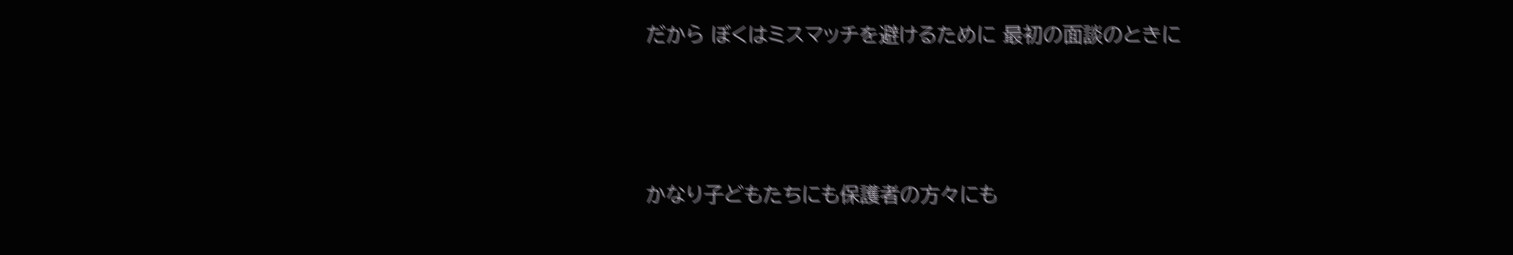だから ぼくはミスマッチを避けるために 最初の面談のときに



かなり子どもたちにも保護者の方々にも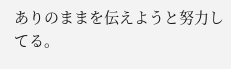ありのままを伝えようと努力してる。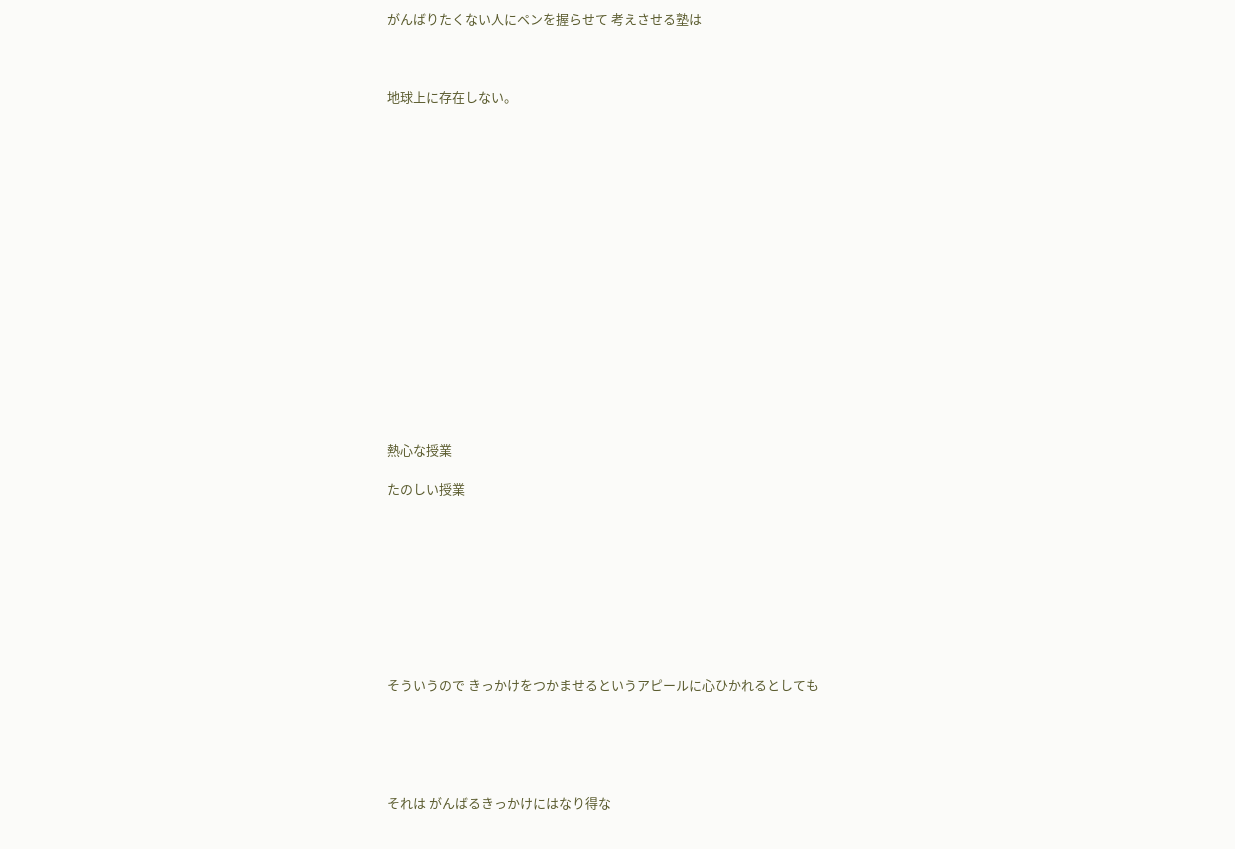がんばりたくない人にペンを握らせて 考えさせる塾は



地球上に存在しない。

















熱心な授業

たのしい授業









そういうので きっかけをつかませるというアピールに心ひかれるとしても





それは がんばるきっかけにはなり得な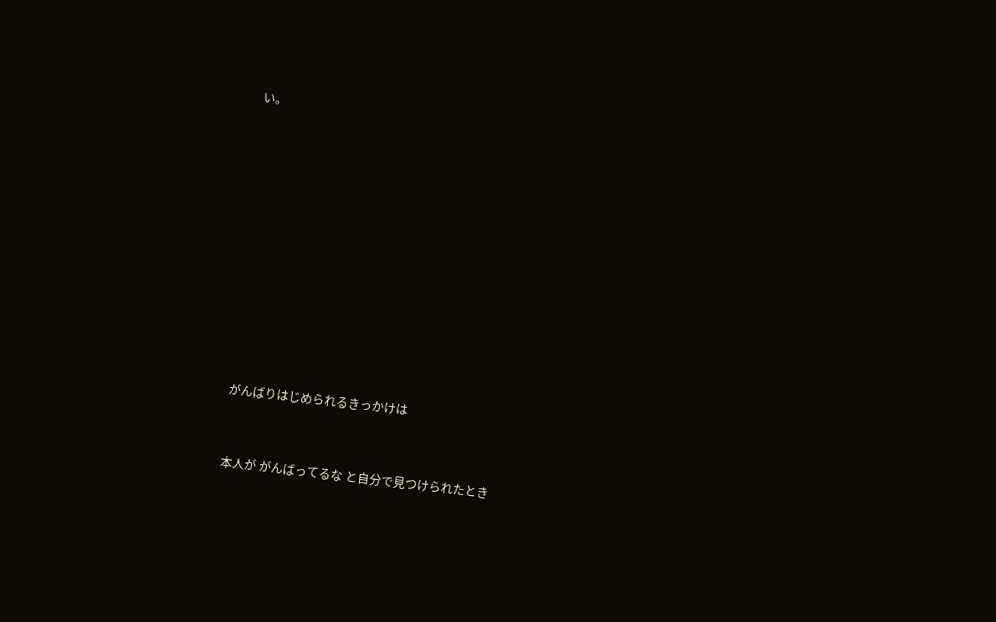い。















がんばりはじめられるきっかけは



本人が がんばってるな と自分で見つけられたとき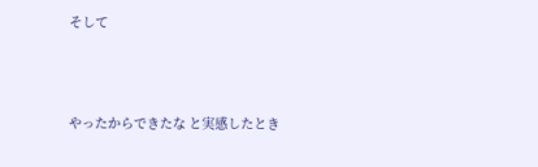そして



やったからできたな と実感したとき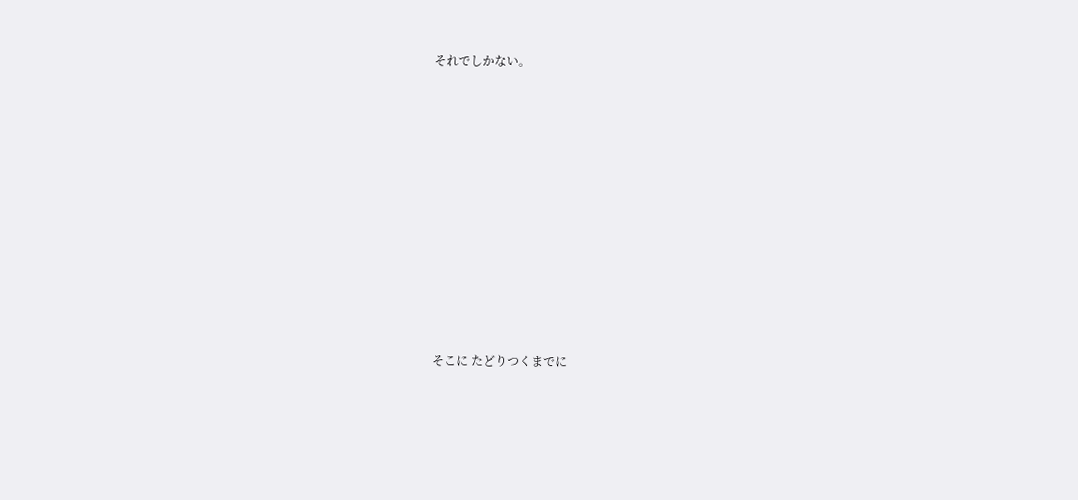それでしかない。















そこに たどりつくまでに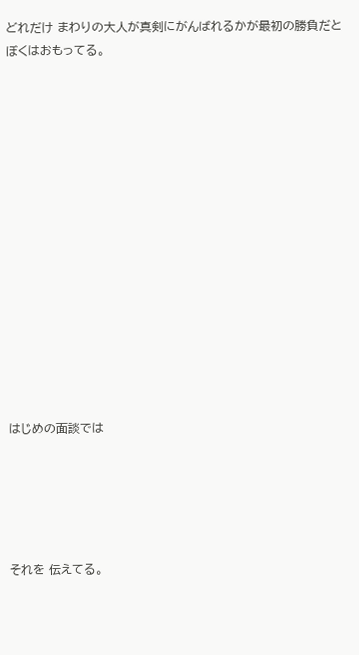どれだけ まわりの大人が真剣にがんばれるかが最初の勝負だとぼくはおもってる。















はじめの面談では





それを 伝えてる。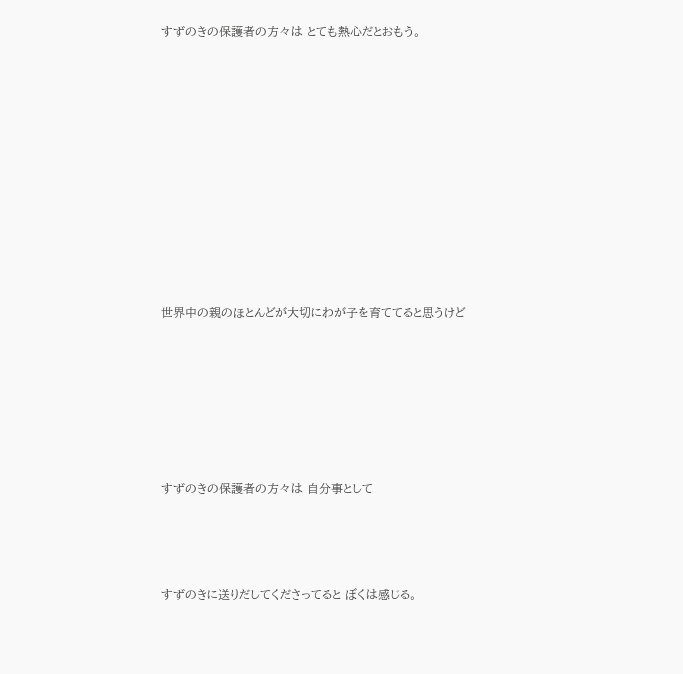すずのきの保護者の方々は とても熱心だとおもう。















世界中の親のほとんどが大切にわが子を育ててると思うけど









すずのきの保護者の方々は 自分事として





すずのきに送りだしてくださってると ぼくは感じる。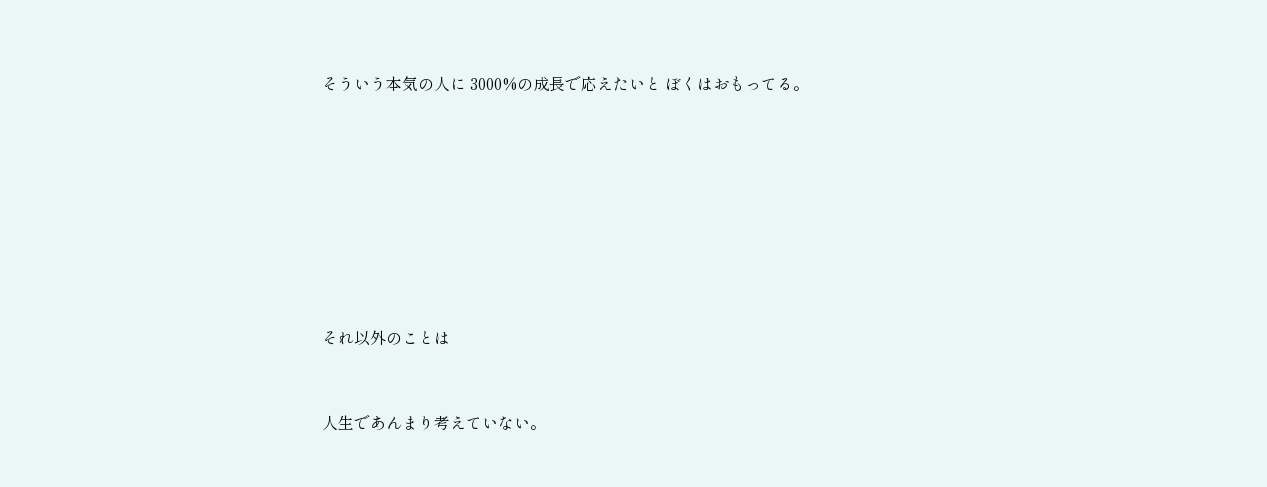そういう本気の人に 3000%の成長で応えたいと ぼくはおもってる。











それ以外のことは



人生であんまり考えていない。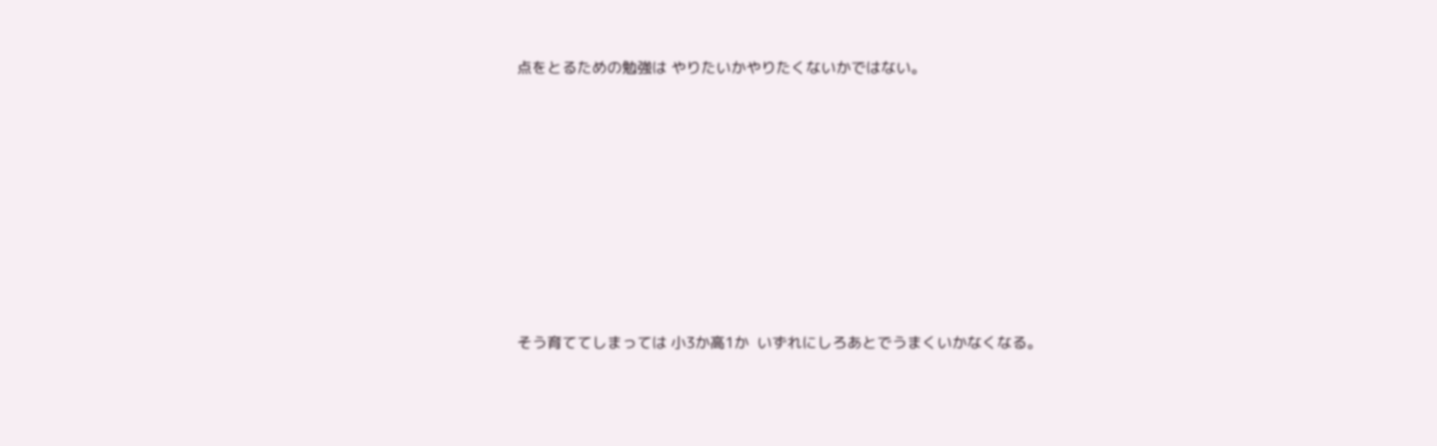点をとるための勉強は やりたいかやりたくないかではない。









そう育ててしまっては 小3か高1か  いずれにしろあとでうまくいかなくなる。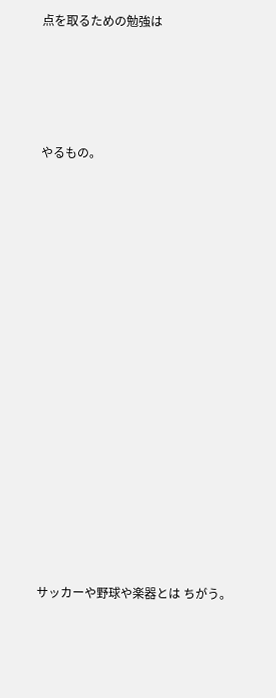点を取るための勉強は





やるもの。



















サッカーや野球や楽器とは ちがう。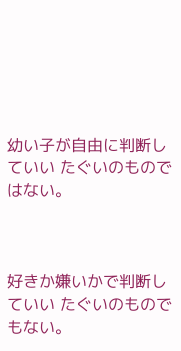幼い子が自由に判断していい たぐいのものではない。



好きか嫌いかで判断していい たぐいのものでもない。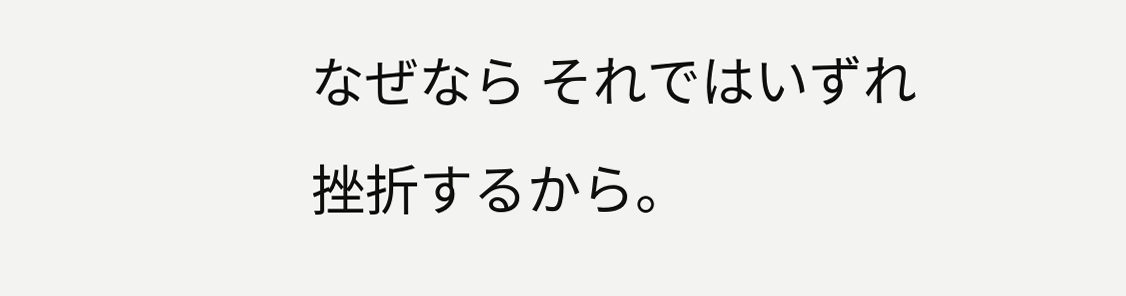なぜなら それではいずれ挫折するから。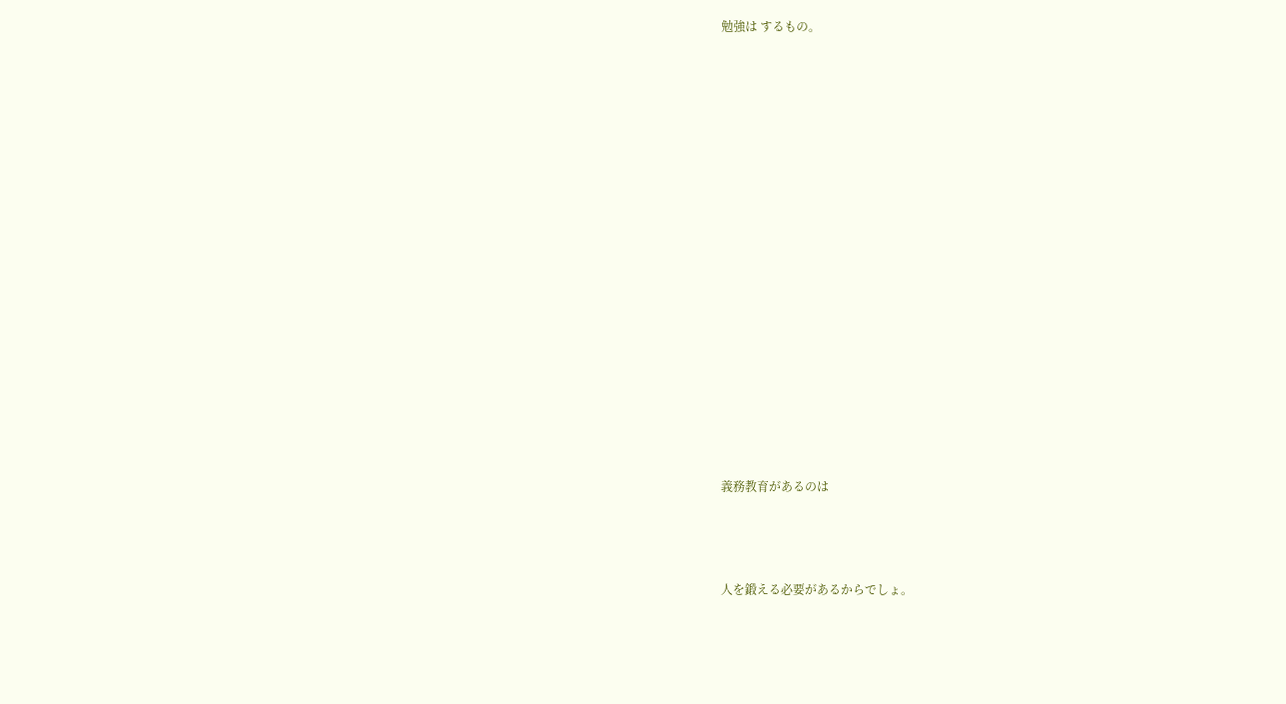勉強は するもの。

















義務教育があるのは



人を鍛える必要があるからでしょ。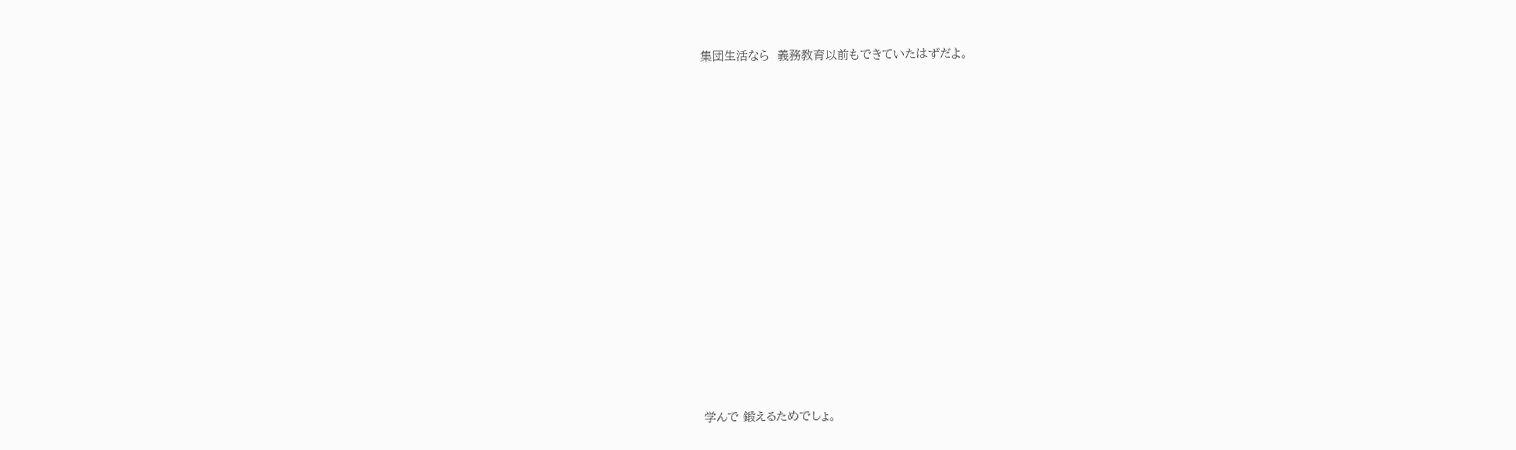集団生活なら  義務教育以前もできていたはずだよ。













学んで 鍛えるためでしょ。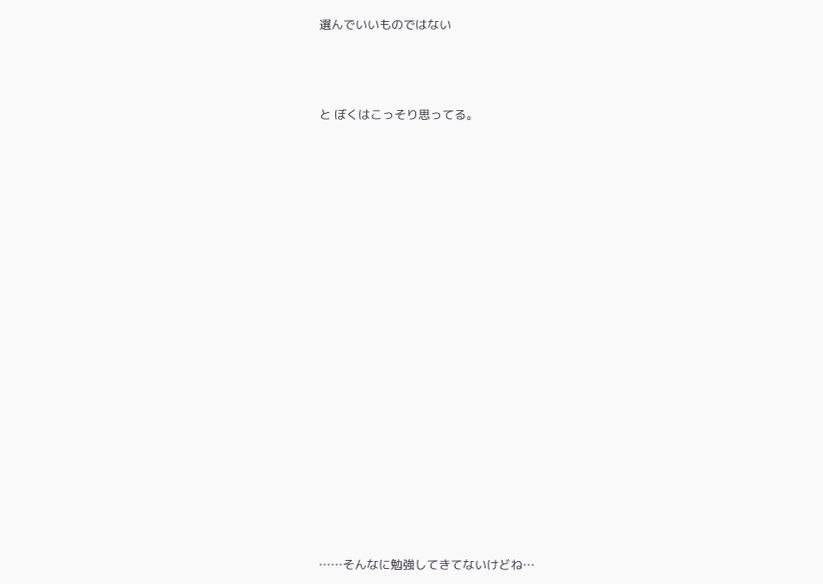選んでいいものではない





と ぼくはこっそり思ってる。





























……そんなに勉強してきてないけどね…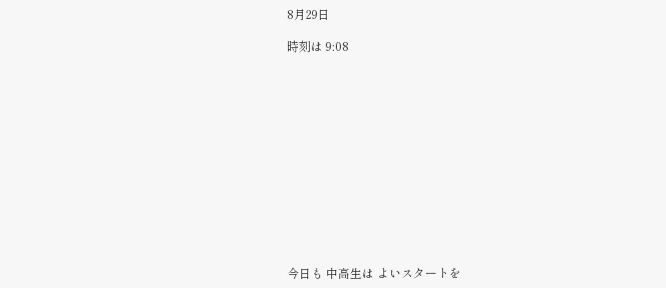8月29日

時刻は 9:08













今日も 中高生は よいスタートを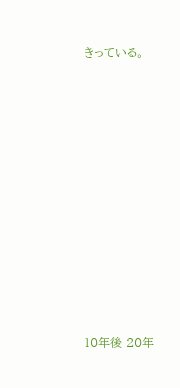きっている。





















10年後 20年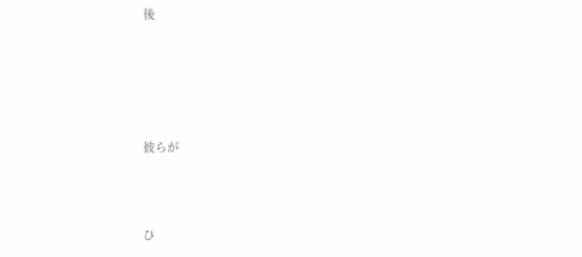後





彼らが



ひ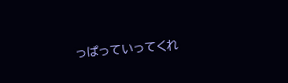っぱっていってくれ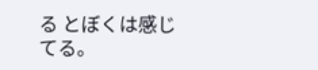る とぼくは感じてる。